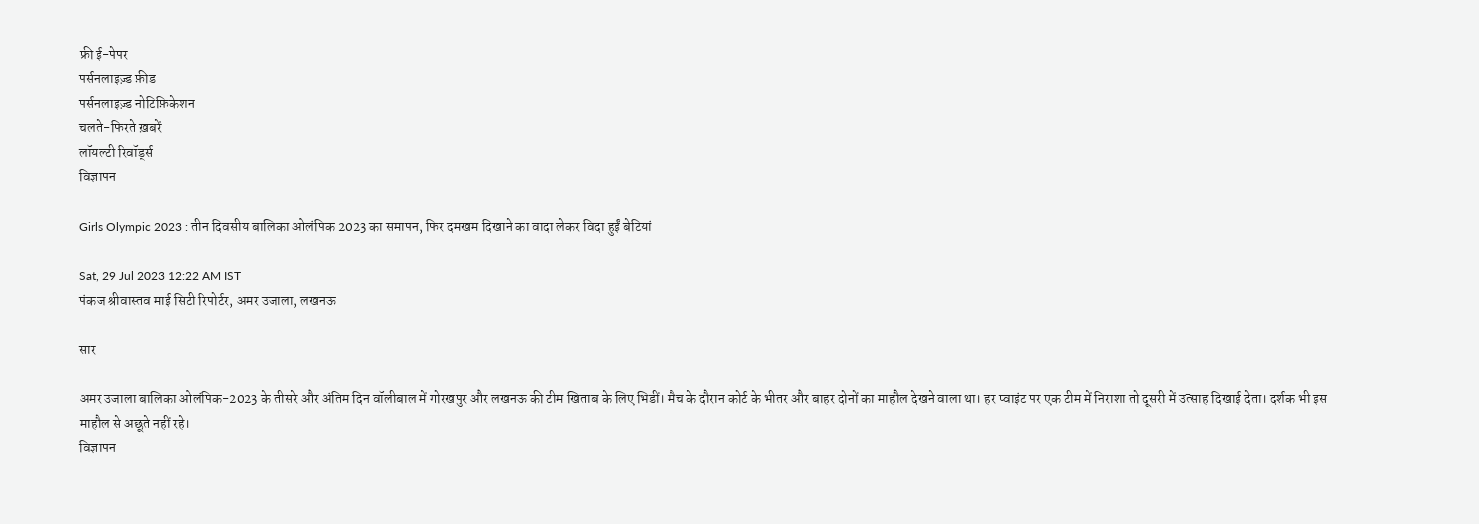फ्री ई-पेपर
पर्सनलाइज़्ड फ़ीड
पर्सनलाइज़्ड नोटिफ़िकेशन
चलते-फिरते ख़बरें
लॉयल्टी रिवॉर्ड्स
विज्ञापन

Girls Olympic 2023 : तीन दिवसीय बालिका ओलंपिक 2023 का समापन, फिर दमखम दिखाने का वादा लेकर विदा हुईं बेटियां

Sat, 29 Jul 2023 12:22 AM IST
पंकज श्रीवास्‍तव माई सिटी रिपोर्टर, अमर उजाला, लखनऊ

सार

अमर उजाला बालिका ओलंपिक-2023 के तीसरे और अंतिम दिन वॉलीबाल में गोरखपुर और लखनऊ की टीम खिताब के लिए भिडीं। मैच के दौरान कोर्ट के भीतर और बाहर दोनों का माहौल देखने वाला था। हर प्वाइंट पर एक टीम में निराशा तो दूसरी में उत्साह दिखाई देता। दर्शक भी इस माहौल से अछूते नहीं रहे।
विज्ञापन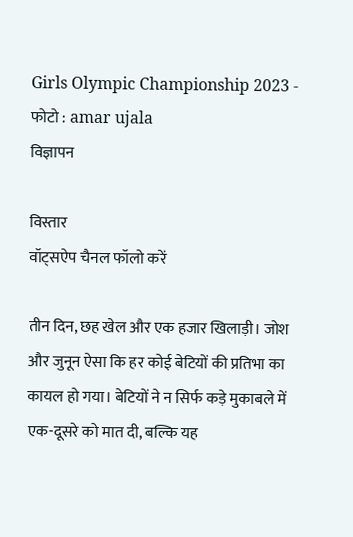Girls Olympic Championship 2023 - फोटो : amar ujala
विज्ञापन

विस्तार
वॉट्सऐप चैनल फॉलो करें

तीन दिन, छह खेल और एक हजार खिलाड़ी। जोश और जुनून ऐसा कि हर कोई बेटियों की प्रतिभा का कायल हो गया। बेटियों ने न सिर्फ कड़े मुकाबले में एक-दूसरे को मात दी, बल्कि यह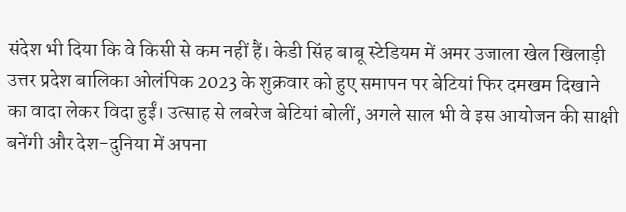संदेश भी दिया कि वे किसी से कम नहीं हैं। केडी सिंह बाबू स्टेडियम में अमर उजाला खेल खिलाड़ी उत्तर प्रदेश बालिका ओलंपिक 2023 के शुक्रवार को हुए समापन पर बेटियां फिर दमखम दिखाने का वादा लेकर विदा हुईं। उत्साह से लबरेज बेटियां बोलीं, अगले साल भी वे इस आयोजन की साक्षी बनेंगी और देश-दुनिया में अपना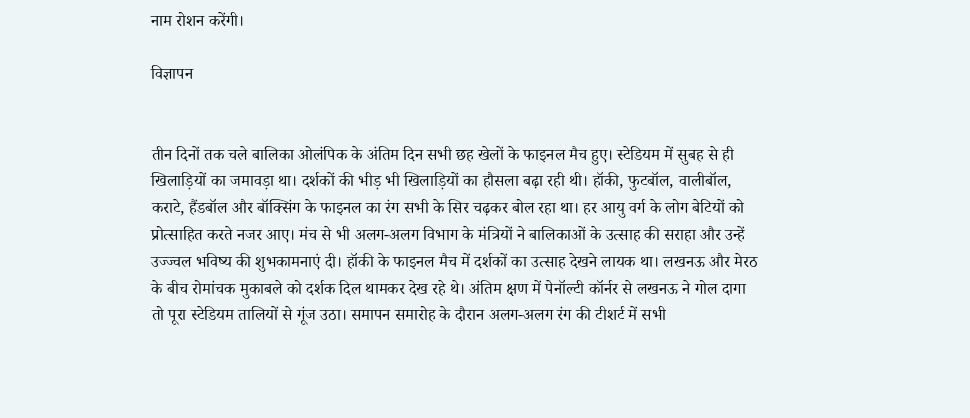नाम रोशन करेंगी।

विज्ञापन


तीन दिनों तक चले बालिका ओलंपिक के अंतिम दिन सभी छह खेलों के फाइनल मैच हुए। स्टेडियम में सुबह से ही खिलाड़ियों का जमावड़ा था। दर्शकों की भीड़ भी खिलाड़ियों का हौसला बढ़ा रही थी। हॉकी, फुटबॉल, वालीबॉल, कराटे, हैंडबॉल और बॉक्सिंग के फाइनल का रंग सभी के सिर चढ़कर बोल रहा था। हर आयु वर्ग के लोग बेटियों को प्रोत्साहित करते नजर आए। मंच से भी अलग-अलग विभाग के मंत्रियों ने बालिकाओं के उत्साह की सराहा और उन्हें उज्ज्वल भविष्य की शुभकामनाएं दी। हॉकी के फाइनल मैच में दर्शकों का उत्साह देखने लायक था। लखनऊ और मेरठ के बीच रोमांचक मुकाबले को दर्शक दिल थामकर देख रहे थे। अंतिम क्षण में पेनॉल्टी कॉर्नर से लखनऊ ने गोल दागा तो पूरा स्टेडियम तालियों से गूंज उठा। समापन समारोह के दौरान अलग-अलग रंग की टीशर्ट में सभी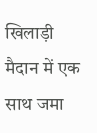खिलाड़ी मैदान में एक साथ जमा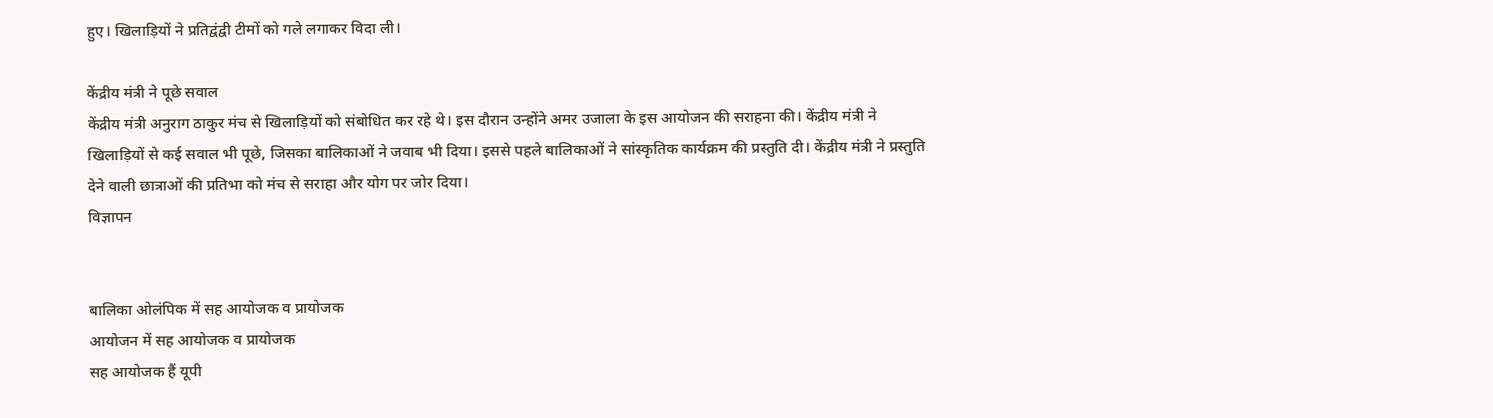हुए। खिलाड़ियों ने प्रतिद्वंद्वी टीमों को गले लगाकर विदा ली।

केंद्रीय मंत्री ने पूछे सवाल
केंद्रीय मंत्री अनुराग ठाकुर मंच से खिलाड़ियों को संबोधित कर रहे थे। इस दौरान उन्होंने अमर उजाला के इस आयोजन की सराहना की। केंद्रीय मंत्री ने खिलाड़ियों से कई सवाल भी पूछे, जिसका बालिकाओं ने जवाब भी दिया। इससे पहले बालिकाओं ने सांस्कृतिक कार्यक्रम की प्रस्तुति दी। केंद्रीय मंत्री ने प्रस्तुति देने वाली छात्राओं की प्रतिभा को मंच से सराहा और योग पर जोर दिया।
विज्ञापन


बालिका ओलंपिक में सह आयोजक व प्रायोजक
आयोजन में सह आयोजक व प्रायोजक
सह आयोजक हैं यूपी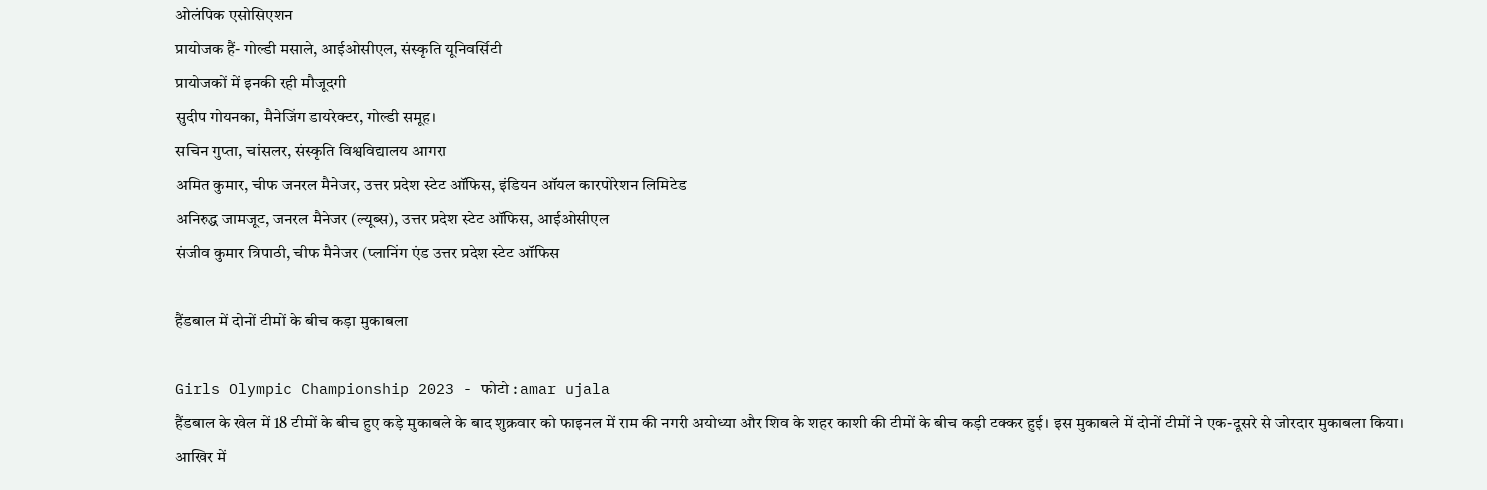ओलंपिक एसोसिएशन
प्रायोजक हैं- गोल्डी मसाले, आईओसीएल, संस्कृति यूनिवर्सिटी
प्रायोजकों में इनकी रही मौजूदगी
सुदीप गोयनका, मैनेजिंग डायरेक्टर, गोल्डी समूह।
सचिन गुप्ता, चांसलर, संस्कृति विश्वविद्यालय आगरा
अमित कुमार, चीफ जनरल मैनेजर, उत्तर प्रदेश स्टेट ऑफिस, इंडियन ऑयल कारपोरेशन लिमिटेड
अनिरुद्ध जामजूट, जनरल मैनेजर (ल्यूब्स), उत्तर प्रदेश स्टेट ऑफिस, आईओसीएल
संजीव कुमार त्रिपाठी, चीफ मैनेजर (प्लानिंग एंड उत्तर प्रदेश स्टेट ऑफिस

हैंडबाल में दोनों टीमों के बीच कड़ा मुकाबला

Girls Olympic Championship 2023 - फोटो : amar ujala
हैंडबाल के खेल में 18 टीमों के बीच हुए कड़े मुकाबले के बाद शुक्रवार को फाइनल में राम की नगरी अयोध्या और शिव के शहर काशी की टीमों के बीच कड़ी टक्कर हुई। इस मुकाबले में दोनों टीमों ने एक-दूसरे से जोरदार मुकाबला किया। आखिर में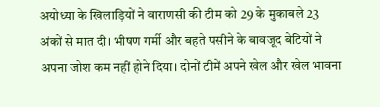अयोध्या के खिलाड़ियों ने वाराणसी की टीम को 29 के मुकाबले 23 अंकों से मात दी। भीषण गर्मी और बहते पसीने के बावजूद बेटियों ने अपना जोश कम नहीं होने दिया। दोनों टीमें अपने खेल और खेल भावना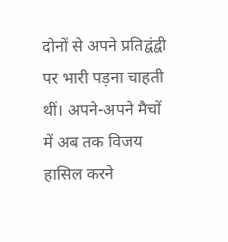दोनों से अपने प्रतिद्वंद्वी पर भारी पड़ना चाहती थीं। अपने-अपने मैचों में अब तक विजय हासिल करने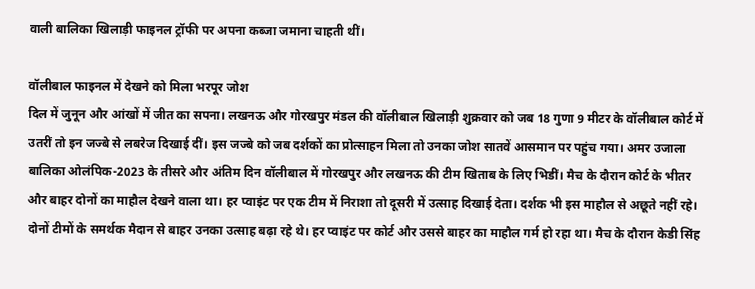वाली बालिका खिलाड़ी फाइनल ट्रॉफी पर अपना कब्जा जमाना चाहती थीं।

वॉलीबाल फाइनल में देखने को मिला भरपूर जोश
दिल में जुनून और आंखों में जीत का सपना। लखनऊ और गोरखपुर मंडल की वॉलीबाल खिलाड़ी शुक्रवार को जब 18 गुणा 9 मीटर के वॉलीबाल कोर्ट में उतरीं तो इन जज्बे से लबरेज दिखाई दीं। इस जज्बे को जब दर्शकों का प्रोत्साहन मिला तो उनका जोश सातवें आसमान पर पहुंच गया। अमर उजाला बालिका ओलंपिक-2023 के तीसरे और अंतिम दिन वॉलीबाल में गोरखपुर और लखनऊ की टीम खिताब के लिए भिडीं। मैच के दौरान कोर्ट के भीतर और बाहर दोनों का माहौल देखने वाला था। हर प्वाइंट पर एक टीम में निराशा तो दूसरी में उत्साह दिखाई देता। दर्शक भी इस माहौल से अछूते नहीं रहे। दोनों टीमों के समर्थक मैदान से बाहर उनका उत्साह बढ़ा रहे थे। हर प्वाइंट पर कोर्ट और उससे बाहर का माहौल गर्म हो रहा था। मैच के दौरान केडी सिंह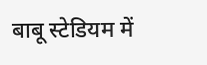बाबू स्टेडियम में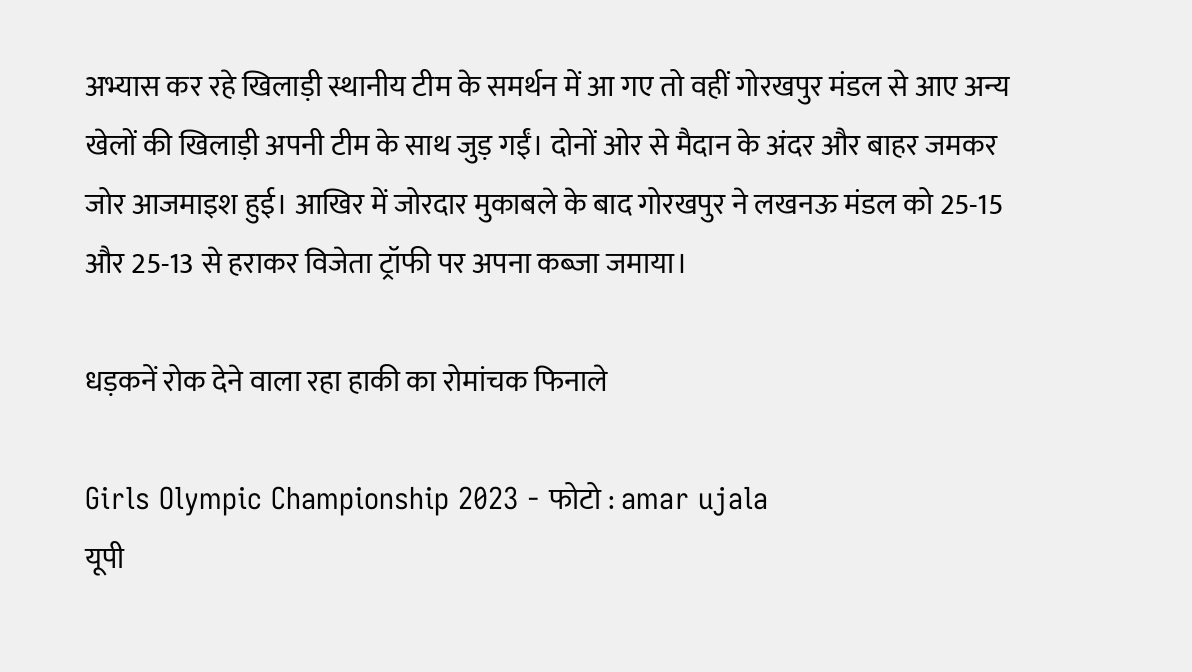अभ्यास कर रहे खिलाड़ी स्थानीय टीम के समर्थन में आ गए तो वहीं गोरखपुर मंडल से आए अन्य खेलों की खिलाड़ी अपनी टीम के साथ जुड़ गईं। दोनों ओर से मैदान के अंदर और बाहर जमकर जोर आजमाइश हुई। आखिर में जोरदार मुकाबले के बाद गोरखपुर ने लखनऊ मंडल को 25-15 और 25-13 से हराकर विजेता ट्रॉफी पर अपना कब्जा जमाया।

धड़कनें रोक देने वाला रहा हाकी का रोमांचक फिनाले

Girls Olympic Championship 2023 - फोटो : amar ujala
यूपी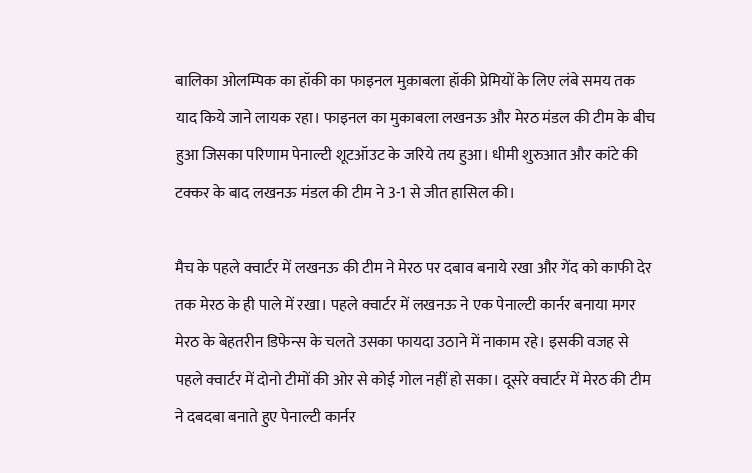बालिका ओलम्पिक का हॉकी का फाइनल मुक़ाबला हॉकी प्रेमियों के लिए लंबे समय तक याद किये जाने लायक रहा। फाइनल का मुकाबला लखनऊ और मेरठ मंडल की टीम के बीच हुआ जिसका परिणाम पेनाल्टी शूटऑउट के जरिये तय हुआ। धीमी शुरुआत और कांटे की टक्कर के बाद लखनऊ मंडल की टीम ने 3-1 से जीत हासिल की।

मैच के पहले क्वार्टर में लखनऊ की टीम ने मेरठ पर दबाव बनाये रखा और गेंद को काफी देर तक मेरठ के ही पाले में रखा। पहले क्वार्टर में लखनऊ ने एक पेनाल्टी कार्नर बनाया मगर मेरठ के बेहतरीन डिफेन्स के चलते उसका फायदा उठाने में नाकाम रहे। इसकी वजह से पहले क्वार्टर में दोनो टीमों की ओर से कोई गोल नहीं हो सका। दूसरे क्वार्टर में मेरठ की टीम ने दबदबा बनाते हुए पेनाल्टी कार्नर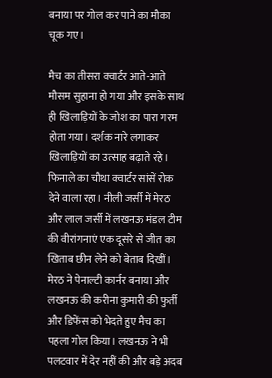बनाया पर गोल कर पाने का मौका चूक गए।

मैच का तीसरा क्वार्टर आते-आते मौसम सुहाना हो गया और इसके साथ ही खिलाड़ियों के जोश का पारा गरम होता गया। दर्शक नारे लगाकर खिलाड़ियों का उत्साह बढ़ाते रहे। फिनाले का चौथा क्वार्टर सांसें रोक देने वाला रहा। नीली जर्सी में मेरठ और लाल जर्सी में लखनऊ मंडल टीम की वीरांगनाएं एक दूसरे से जीत का खिताब छीन लेने को बेताब दिखीं। मेरठ ने पेनाल्टी कार्नर बनाया और लखनऊ की करीना कुमारी की फुर्ती और डिफेंस को भेदते हुए मैच का पहला गोल किया। लखनऊ ने भी पलटवार में देर नहीं की और बड़े अदब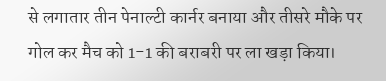से लगातार तीन पेनाल्टी कार्नर बनाया और तीसरे मौके पर गोल कर मैच को 1-1 की बराबरी पर ला खड़ा किया।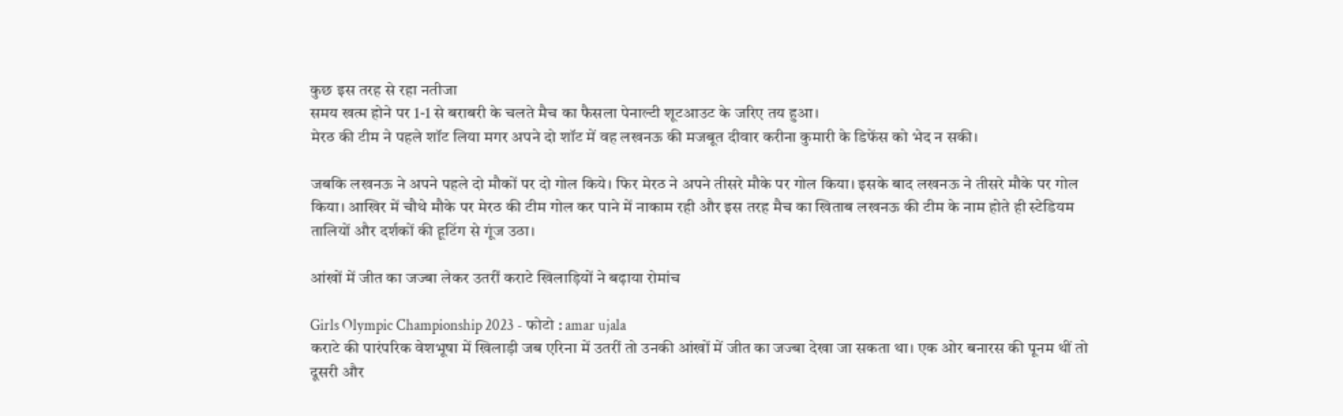कुछ इस तरह से रहा नतीजा
समय खत्म होने पर 1-1 से बराबरी के चलते मैच का फैसला पेनाल्टी शूटआउट के जरिए तय हुआ।
मेरठ की टीम ने पहले शॉट लिया मगर अपने दो शॉट में वह लखनऊ की मजबूत दीवार करीना कुमारी के डिफेंस को भेद न सकी।

जबकि लखनऊ ने अपने पहले दो मौकों पर दो गोल किये। फिर मेरठ ने अपने तीसरे मौके पर गोल किया। इसके बाद लखनऊ ने तीसरे मौके पर गोल किया। आखिर में चौथे मौके पर मेरठ की टीम गोल कर पाने में नाकाम रही और इस तरह मैच का खिताब लखनऊ की टीम के नाम होते ही स्टेडियम तालियों और दर्शकों की हूटिंग से गूंज उठा।

आंखों में जीत का जज्बा लेकर उतरीं कराटे खिलाड़ियों ने बढ़ाया रोमांच

Girls Olympic Championship 2023 - फोटो : amar ujala
कराटे की पारंपरिक वेशभूषा में खिलाड़ी जब एरिना में उतरीं तो उनकी आंखों में जीत का जज्बा देखा जा सकता था। एक ओर बनारस की पूनम थीं तो दूसरी और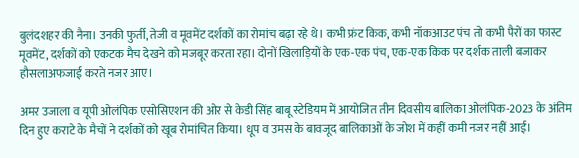बुलंदशहर की नैना। उनकी फुर्ती, तेजी व मूवमेंट दर्शकों का रोमांच बढ़ा रहे थे। कभी फ्रंट किक, कभी नॉकआउट पंच तो कभी पैरों का फास्ट मूवमेंट, दर्शकों को एकटक मैच देखने को मजबूर करता रहा। दोनों खिलाड़ियों के एक-एक पंच, एक-एक किक पर दर्शक ताली बजाकर हौसलाअफजाई करते नजर आए।

अमर उजाला व यूपी ओलंपिक एसोसिएशन की ओर से केडी सिंह बाबू स्टेडियम में आयोजित तीन दिवसीय बालिका ओलंपिक-2023 के अंतिम दिन हुए कराटे के मैचों ने दर्शकों को खूब रोमांचित किया। धूप व उमस के बावजूद बालिकाओं के जोश में कहीं कमी नजर नहीं आई।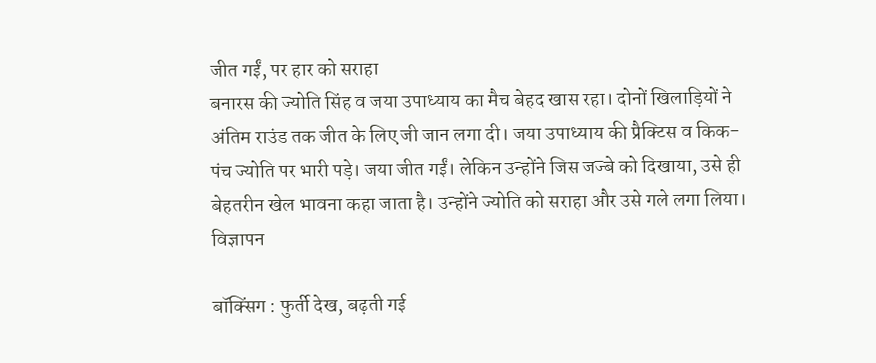जीत गईं, पर हार को सराहा
बनारस की ज्योति सिंह व जया उपाध्याय का मैच बेहद खास रहा। दोनों खिलाड़ियों ने अंतिम राउंड तक जीत के लिए जी जान लगा दी। जया उपाध्याय की प्रैक्टिस व किक-पंच ज्योति पर भारी पड़े। जया जीत गईं। लेकिन उन्होंने जिस जज्बे को दिखाया, उसे ही बेहतरीन खेल भावना कहा जाता है। उन्होंने ज्योति को सराहा और उसे गले लगा लिया।
विज्ञापन

बॉक्सिंग : फुर्ती देख, बढ़ती गई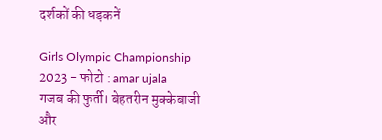दर्शकों की धड़कनें

Girls Olympic Championship 2023 - फोटो : amar ujala
गजब की फुर्ती। बेहतरीन मुक्केबाजी और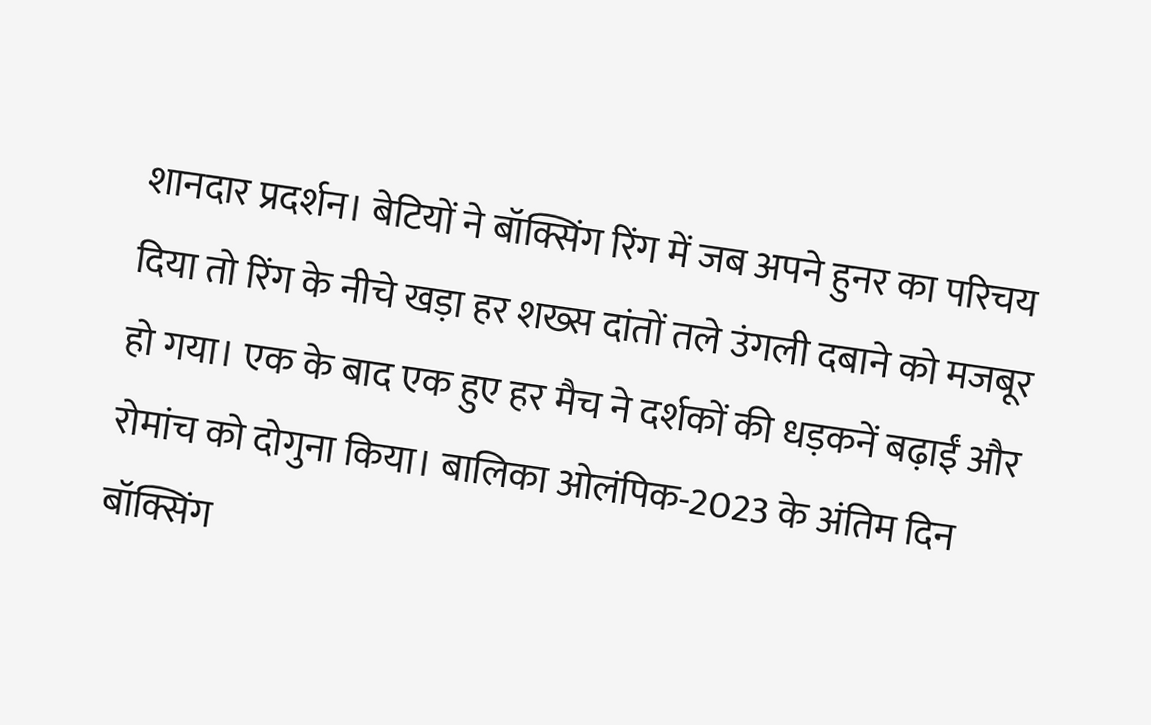शानदार प्रदर्शन। बेटियों ने बॉक्सिंग रिंग में जब अपने हुनर का परिचय दिया तो रिंग के नीचे खड़ा हर शख्स दांतों तले उंगली दबाने को मजबूर हो गया। एक के बाद एक हुए हर मैच ने दर्शकों की धड़कनें बढ़ाईं और रोमांच को दोगुना किया। बालिका ओलंपिक-2023 के अंतिम दिन बॉक्सिंग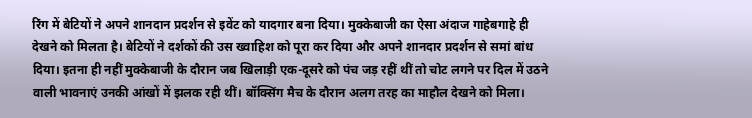रिंग में बेटियों ने अपने शानदान प्रदर्शन से इवेंट को यादगार बना दिया। मुक्केबाजी का ऐसा अंदाज गाहेबगाहे ही देखने को मिलता है। बेटियों ने दर्शकों की उस ख्वाहिश को पूरा कर दिया और अपने शानदार प्रदर्शन से समां बांध दिया। इतना ही नहीं मुक्केबाजी के दौरान जब खिलाड़ी एक-दूसरे को पंच जड़ रहीं थीं तो चोट लगने पर दिल में उठने वाली भावनाएं उनकी आंखों में झलक रही थीं। बॉक्सिंग मैच के दौरान अलग तरह का माहौल देखने को मिला।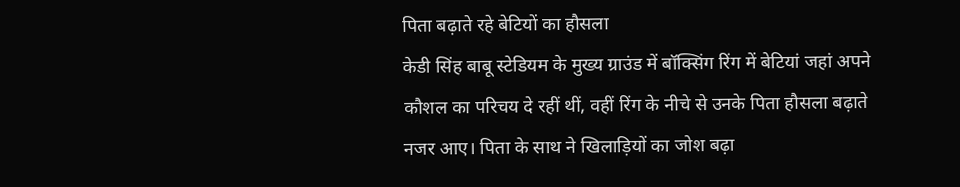पिता बढ़ाते रहे बेटियों का हौसला
केडी सिंह बाबू स्टेडियम के मुख्य ग्राउंड में बॉक्सिंग रिंग में बेटियां जहां अपने कौशल का परिचय दे रहीं थीं, वहीं रिंग के नीचे से उनके पिता हौसला बढ़ाते नजर आए। पिता के साथ ने खिलाड़ियों का जोश बढ़ा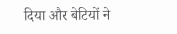दिया और बेटियों ने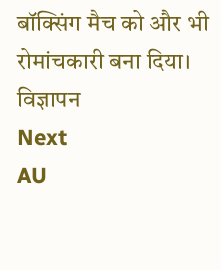बॉक्सिंग मैच को और भी रोमांचकारी बना दिया।
विज्ञापन
Next
AU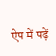ऐप में पढ़ें